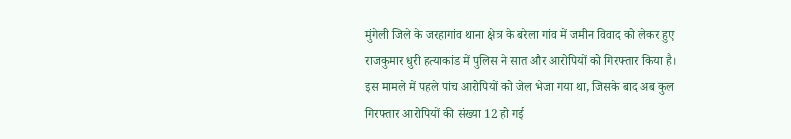मुंगेली जिले के जरहागांव थाना क्षेत्र के बरेला गांव में जमीन विवाद को लेकर हुए राजकुमार धुरी हत्याकांड में पुलिस ने सात और आरोपियों को गिरफ्तार किया है। इस मामले में पहले पांच आरोपियों को जेल भेजा गया था, जिसके बाद अब कुल गिरफ्तार आरोपियों की संख्या 12 हो गई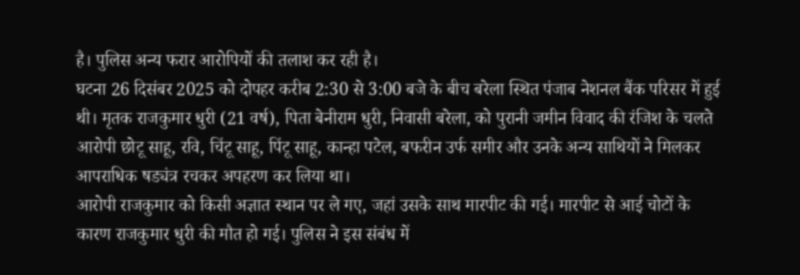है। पुलिस अन्य फरार आरोपियों की तलाश कर रही है।
घटना 26 दिसंबर 2025 को दोपहर करीब 2:30 से 3:00 बजे के बीच बरेला स्थित पंजाब नेशनल बैंक परिसर में हुई थी। मृतक राजकुमार धुरी (21 वर्ष), पिता बेनीराम धुरी, निवासी बरेला, को पुरानी जमीन विवाद की रंजिश के चलते आरोपी छोटू साहू, रवि, चिंटू साहू, पिंटू साहू, कान्हा पटेल, बफरीन उर्फ समीर और उनके अन्य साथियों ने मिलकर आपराधिक षड्यंत्र रचकर अपहरण कर लिया था।
आरोपी राजकुमार को किसी अज्ञात स्थान पर ले गए, जहां उसके साथ मारपीट की गई। मारपीट से आई चोटों के कारण राजकुमार धुरी की मौत हो गई। पुलिस ने इस संबंध में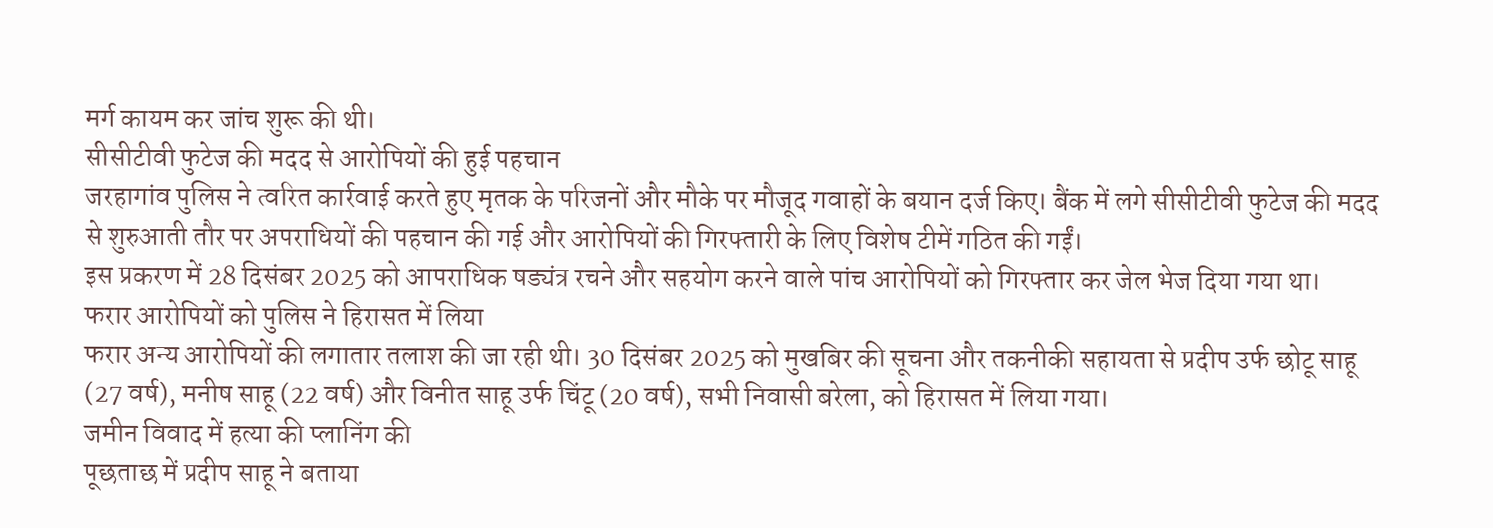मर्ग कायम कर जांच शुरू की थी।
सीसीटीवी फुटेज की मदद से आरोपियों की हुई पहचान
जरहागांव पुलिस ने त्वरित कार्रवाई करते हुए मृतक के परिजनों और मौके पर मौजूद गवाहों के बयान दर्ज किए। बैंक में लगे सीसीटीवी फुटेज की मदद से शुरुआती तौर पर अपराधियों की पहचान की गई और आरोपियों की गिरफ्तारी के लिए विशेष टीमें गठित की गईं।
इस प्रकरण में 28 दिसंबर 2025 को आपराधिक षड्यंत्र रचने और सहयोग करने वाले पांच आरोपियों को गिरफ्तार कर जेल भेज दिया गया था।
फरार आरोपियों को पुलिस ने हिरासत में लिया
फरार अन्य आरोपियों की लगातार तलाश की जा रही थी। 30 दिसंबर 2025 को मुखबिर की सूचना और तकनीकी सहायता से प्रदीप उर्फ छोटू साहू (27 वर्ष), मनीष साहू (22 वर्ष) और विनीत साहू उर्फ चिंटू (20 वर्ष), सभी निवासी बरेला, को हिरासत में लिया गया।
जमीन विवाद में हत्या की प्लानिंग की
पूछताछ में प्रदीप साहू ने बताया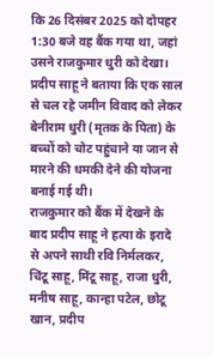कि 26 दिसंबर 2025 को दोपहर 1:30 बजे वह बैंक गया था, जहां उसने राजकुमार धुरी को देखा। प्रदीप साहू ने बताया कि एक साल से चल रहे जमीन विवाद को लेकर बेनीराम धुरी (मृतक के पिता) के बच्चों को चोट पहुंचाने या जान से मारने की धमकी देने की योजना बनाई गई थी।
राजकुमार को बैंक में देखने के बाद प्रदीप साहू ने हत्या के इरादे से अपने साथी रवि निर्मलकर, चिंटू साहू, मिंटू साहू, राजा धुरी, मनीष साहू, कान्हा पटेल, छोटू खान, प्रदीप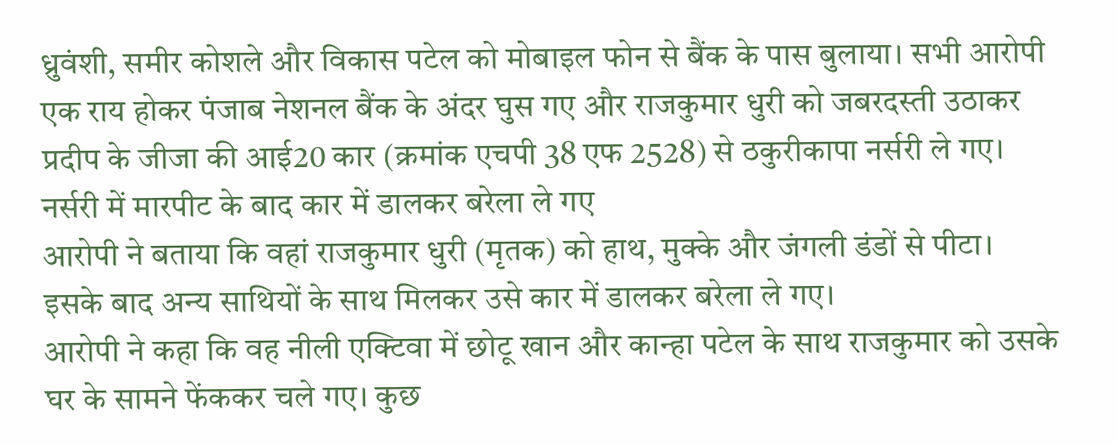ध्रुवंशी, समीर कोशले और विकास पटेल को मोबाइल फोन से बैंक के पास बुलाया। सभी आरोपी एक राय होकर पंजाब नेशनल बैंक के अंदर घुस गए और राजकुमार धुरी को जबरदस्ती उठाकर प्रदीप के जीजा की आई20 कार (क्रमांक एचपी 38 एफ 2528) से ठकुरीकापा नर्सरी ले गए।
नर्सरी में मारपीट के बाद कार में डालकर बरेला ले गए
आरोपी ने बताया कि वहां राजकुमार धुरी (मृतक) को हाथ, मुक्के और जंगली डंडों से पीटा। इसके बाद अन्य साथियों के साथ मिलकर उसे कार में डालकर बरेला ले गए।
आरोपी ने कहा कि वह नीली एक्टिवा में छोटू खान और कान्हा पटेल के साथ राजकुमार को उसके घर के सामने फेंककर चले गए। कुछ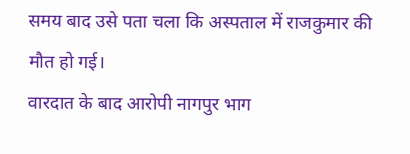समय बाद उसे पता चला कि अस्पताल में राजकुमार की मौत हो गई।
वारदात के बाद आरोपी नागपुर भाग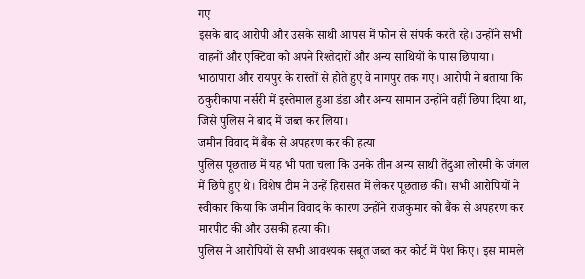गए
इसके बाद आरोपी और उसके साथी आपस में फोन से संपर्क करते रहे। उन्होंने सभी वाहनों और एक्टिवा को अपने रिश्तेदारों और अन्य साथियों के पास छिपाया। भाठापारा और रायपुर के रास्तों से होते हुए वे नागपुर तक गए। आरोपी ने बताया कि ठकुरीकापा नर्सरी में इस्तेमाल हुआ डंडा और अन्य सामान उन्होंने वहीं छिपा दिया था, जिसे पुलिस ने बाद में जब्त कर लिया।
जमीन विवाद में बैंक से अपहरण कर की हत्या
पुलिस पूछताछ में यह भी पता चला कि उनके तीन अन्य साथी तेंदुआ लोरमी के जंगल में छिपे हुए थे। विशेष टीम ने उन्हें हिरासत में लेकर पूछताछ की। सभी आरोपियों ने स्वीकार किया कि जमीन विवाद के कारण उन्होंने राजकुमार को बैंक से अपहरण कर मारपीट की और उसकी हत्या की।
पुलिस ने आरोपियों से सभी आवश्यक सबूत जब्त कर कोर्ट में पेश किए। इस मामले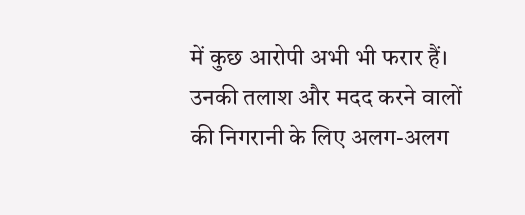में कुछ आरोपी अभी भी फरार हैं। उनकी तलाश और मदद करने वालों की निगरानी के लिए अलग-अलग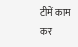टीमें काम कर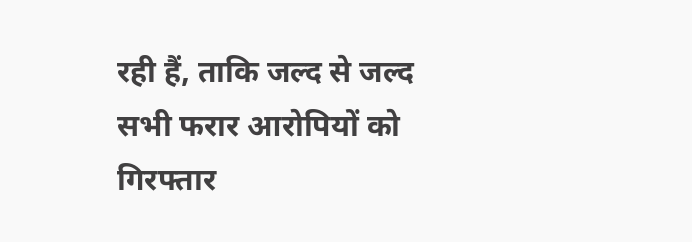रही हैं, ताकि जल्द से जल्द सभी फरार आरोपियों को गिरफ्तार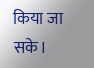किया जा सके।